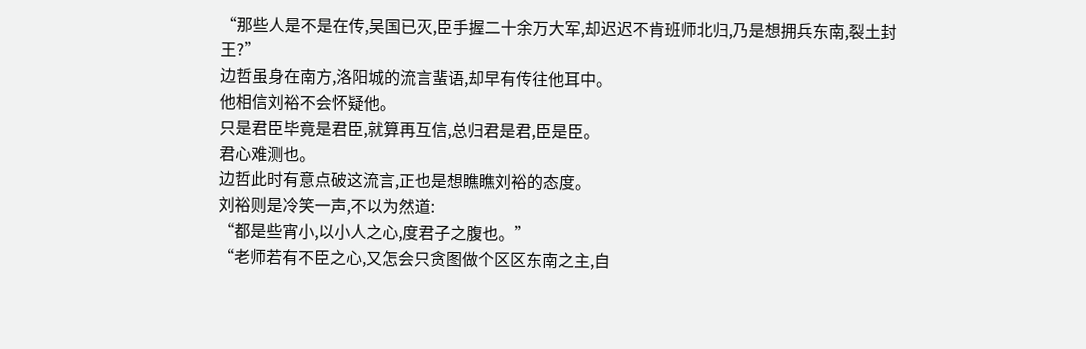“那些人是不是在传,吴国已灭,臣手握二十余万大军,却迟迟不肯班师北归,乃是想拥兵东南,裂土封王?”
边哲虽身在南方,洛阳城的流言蜚语,却早有传往他耳中。
他相信刘裕不会怀疑他。
只是君臣毕竟是君臣,就算再互信,总归君是君,臣是臣。
君心难测也。
边哲此时有意点破这流言,正也是想瞧瞧刘裕的态度。
刘裕则是冷笑一声,不以为然道:
“都是些宵小,以小人之心,度君子之腹也。”
“老师若有不臣之心,又怎会只贪图做个区区东南之主,自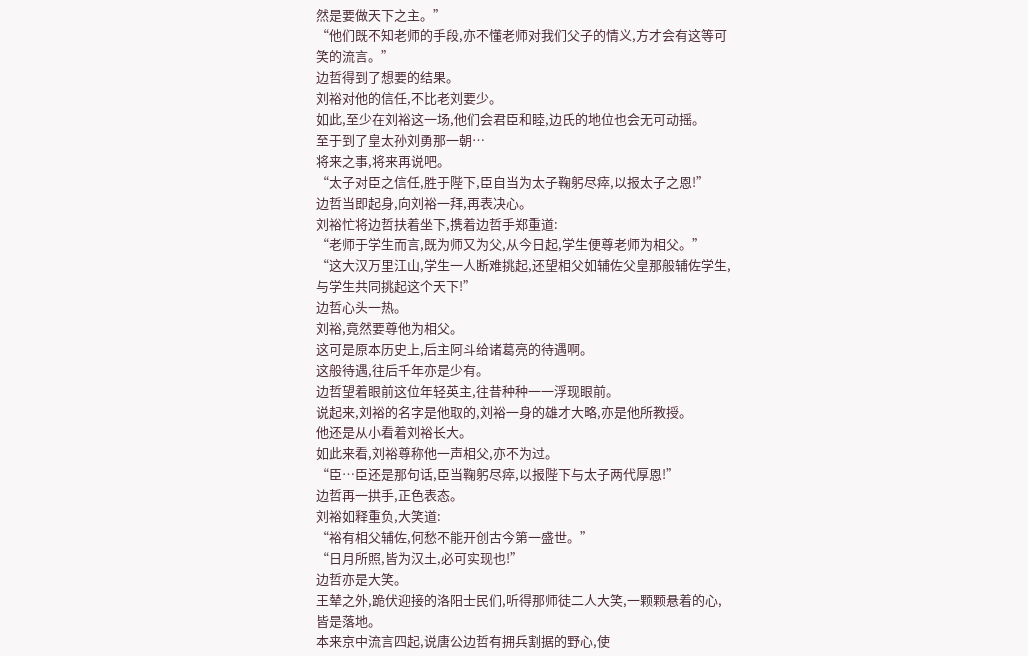然是要做天下之主。”
“他们既不知老师的手段,亦不懂老师对我们父子的情义,方才会有这等可笑的流言。”
边哲得到了想要的结果。
刘裕对他的信任,不比老刘要少。
如此,至少在刘裕这一场,他们会君臣和睦,边氏的地位也会无可动摇。
至于到了皇太孙刘勇那一朝…
将来之事,将来再说吧。
“太子对臣之信任,胜于陛下,臣自当为太子鞠躬尽瘁,以报太子之恩!”
边哲当即起身,向刘裕一拜,再表决心。
刘裕忙将边哲扶着坐下,携着边哲手郑重道:
“老师于学生而言,既为师又为父,从今日起,学生便尊老师为相父。”
“这大汉万里江山,学生一人断难挑起,还望相父如辅佐父皇那般辅佐学生,与学生共同挑起这个天下!”
边哲心头一热。
刘裕,竟然要尊他为相父。
这可是原本历史上,后主阿斗给诸葛亮的待遇啊。
这般待遇,往后千年亦是少有。
边哲望着眼前这位年轻英主,往昔种种一一浮现眼前。
说起来,刘裕的名字是他取的,刘裕一身的雄才大略,亦是他所教授。
他还是从小看着刘裕长大。
如此来看,刘裕尊称他一声相父,亦不为过。
“臣…臣还是那句话,臣当鞠躬尽瘁,以报陛下与太子两代厚恩!”
边哲再一拱手,正色表态。
刘裕如释重负,大笑道:
“裕有相父辅佐,何愁不能开创古今第一盛世。”
“日月所照,皆为汉土,必可实现也!”
边哲亦是大笑。
王辇之外,跪伏迎接的洛阳士民们,听得那师徒二人大笑,一颗颗悬着的心,皆是落地。
本来京中流言四起,说唐公边哲有拥兵割据的野心,使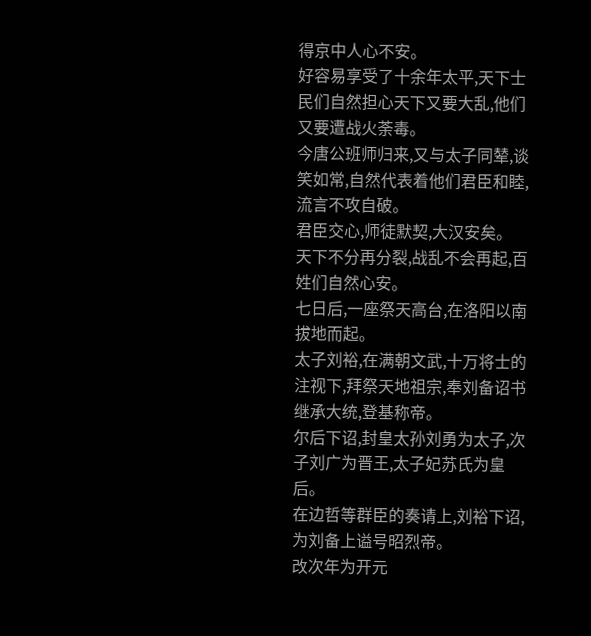得京中人心不安。
好容易享受了十余年太平,天下士民们自然担心天下又要大乱,他们又要遭战火荼毒。
今唐公班师归来,又与太子同辇,谈笑如常,自然代表着他们君臣和睦,流言不攻自破。
君臣交心,师徒默契,大汉安矣。
天下不分再分裂,战乱不会再起,百姓们自然心安。
七日后,一座祭天高台,在洛阳以南拔地而起。
太子刘裕,在满朝文武,十万将士的注视下,拜祭天地祖宗,奉刘备诏书继承大统,登基称帝。
尔后下诏,封皇太孙刘勇为太子,次子刘广为晋王,太子妃苏氏为皇后。
在边哲等群臣的奏请上,刘裕下诏,为刘备上谥号昭烈帝。
改次年为开元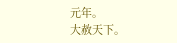元年。
大赦天下。